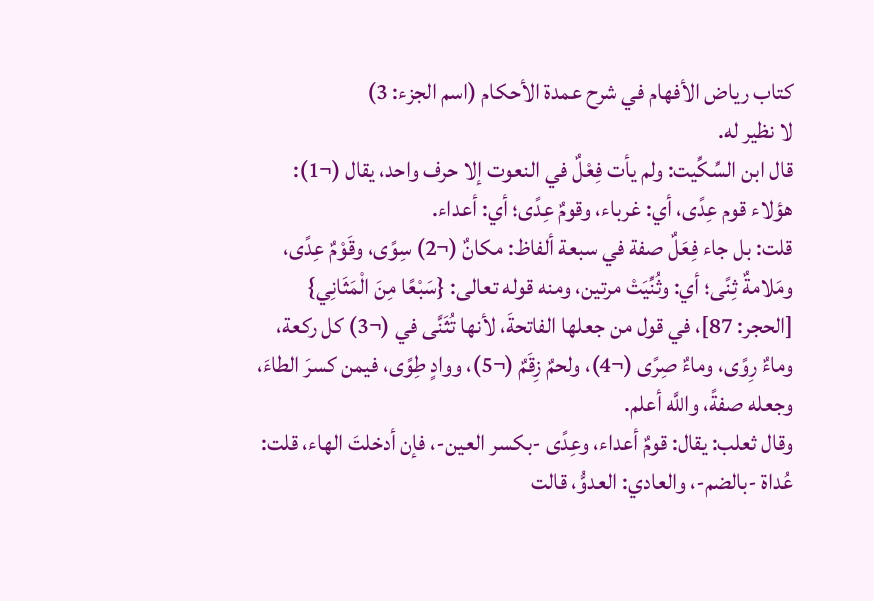كتاب رياض الأفهام في شرح عمدة الأحكام (اسم الجزء: 3)
لا نظير له.
قال ابن السِّكِّيت: ولم يأت فِعْلٌ في النعوت إلا حرف واحد، يقال (¬1): هؤلاء قوم عِدًى، أي: غرباء، وقومٌ عِدًى؛ أي: أعداء.
قلت: بل جاء فِعَلٌ صفة في سبعة ألفاظ: مكانٌ (¬2) سِوًى، وقَوْمٌ عِدًى، ومَلامةٌ ثِنًى؛ أي: وثُنِّيَتْ مرتين، ومنه قوله تعالى: {سَبْعًا مِنَ الْمَثَانِي} [الحجر: 87]، في قول من جعلها الفاتحةَ، لأنها تُثَنَّى في (¬3) كل ركعة، وماءٌ رِوًى، وماءٌ صِرًى (¬4)، ولحمٌ زِقَمٌ (¬5)، ووادٍ طِوًى، فيمن كسرَ الطاءَ، وجعله صفةً، واللَّه أعلم.
وقال ثعلب: يقال: قومٌ أعداء، وعِدًى -بكسر العين-، فإن أدخلتَ الهاء، قلت: عُداة -بالضم-، والعادي: العدوُّ، قالت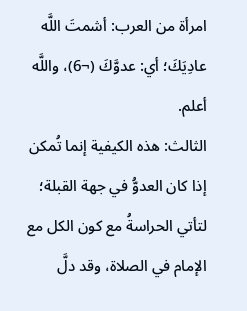امرأة من العرب: أشمتَ اللَّه عادِيَكَ؛ أي: عدوَّكَ (¬6)، واللَّه أعلم.
الثالث: هذه الكيفية إنما تُمكن إذا كان العدوُّ في جهة القبلة؛ لتأتي الحراسةُ مع كون الكل مع الإمام في الصلاة، وقد دلَّ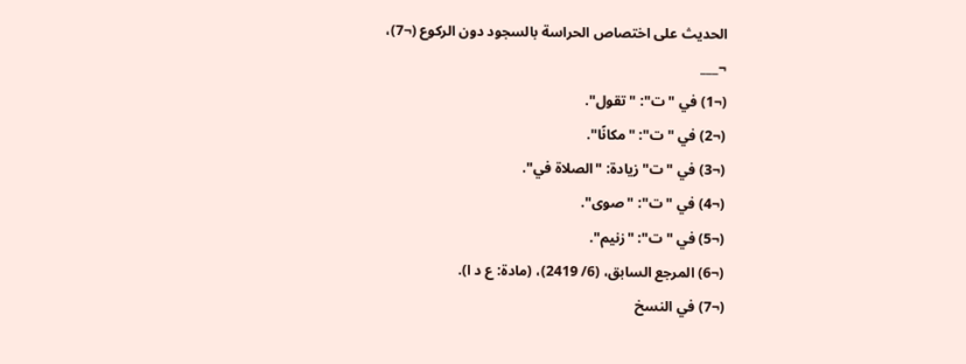الحديث على اختصاص الحراسة بالسجود دون الركوع (¬7)،
¬___
(¬1) في "ت": "تقول".
(¬2) في "ت": "مكانًا".
(¬3) في "ت" زيادة: "الصلاة في".
(¬4) في "ت": "صوى".
(¬5) في "ت": "زنيم".
(¬6) المرجع السابق، (6/ 2419)، (مادة: ع د ا).
(¬7) في النسخ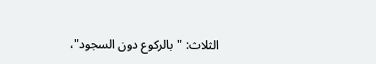الثلاث: "بالركوع دون السجود"،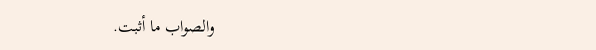والصواب ما أثبت.